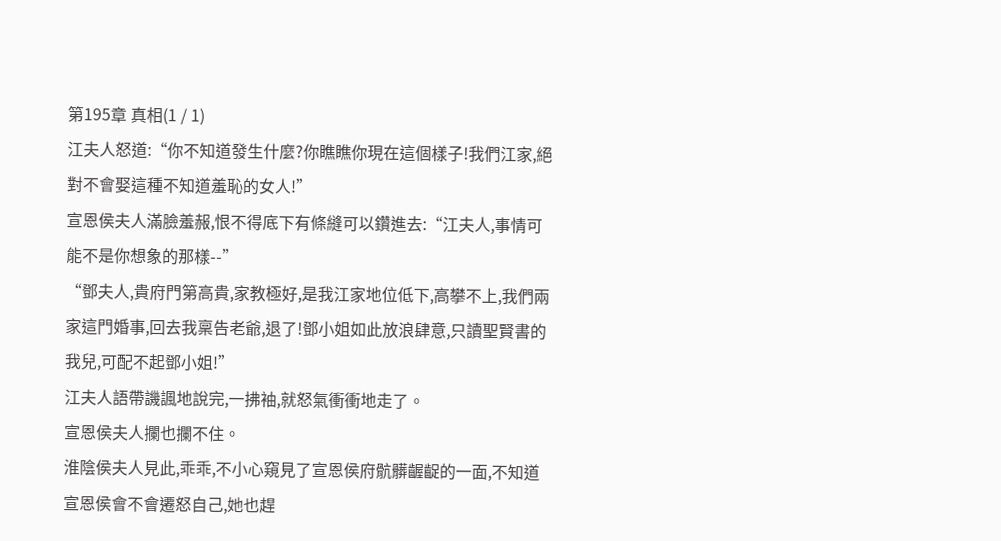第195章 真相(1 / 1)
江夫人怒道:“你不知道發生什麼?你瞧瞧你現在這個樣子!我們江家,絕對不會娶這種不知道羞恥的女人!”
宣恩侯夫人滿臉羞赧,恨不得底下有條縫可以鑽進去:“江夫人,事情可能不是你想象的那樣--”
“鄧夫人,貴府門第高貴,家教極好,是我江家地位低下,高攀不上,我們兩家這門婚事,回去我稟告老爺,退了!鄧小姐如此放浪肆意,只讀聖賢書的我兒,可配不起鄧小姐!”
江夫人語帶譏諷地說完,一拂袖,就怒氣衝衝地走了。
宣恩侯夫人攔也攔不住。
淮陰侯夫人見此,乖乖,不小心窺見了宣恩侯府骯髒齷齪的一面,不知道宣恩侯會不會遷怒自己,她也趕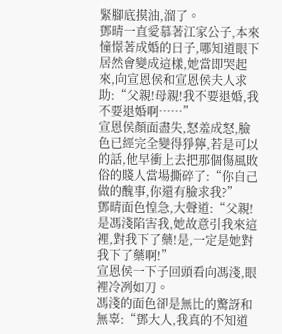緊腳底摸油,溜了。
鄧晴一直愛慕著江家公子,本來憧憬著成婚的日子,哪知道眼下居然會變成這樣,她當即哭起來,向宣恩侯和宣恩侯夫人求助:“父親!母親!我不要退婚,我不要退婚啊……”
宣恩侯顏面盡失,怒羞成怒,臉色已經完全變得猙獰,若是可以的話,他早衝上去把那個傷風敗俗的賤人當場撕碎了:“你自己做的醜事,你還有臉求我?”
鄧晴面色惶急,大聲道:“父親!是馮淺陷害我,她故意引我來這裡,對我下了藥!是,一定是她對我下了藥啊!”
宣恩侯一下子回頭看向馮淺,眼裡冷冽如刀。
馮淺的面色卻是無比的驚訝和無辜:“鄧大人,我真的不知道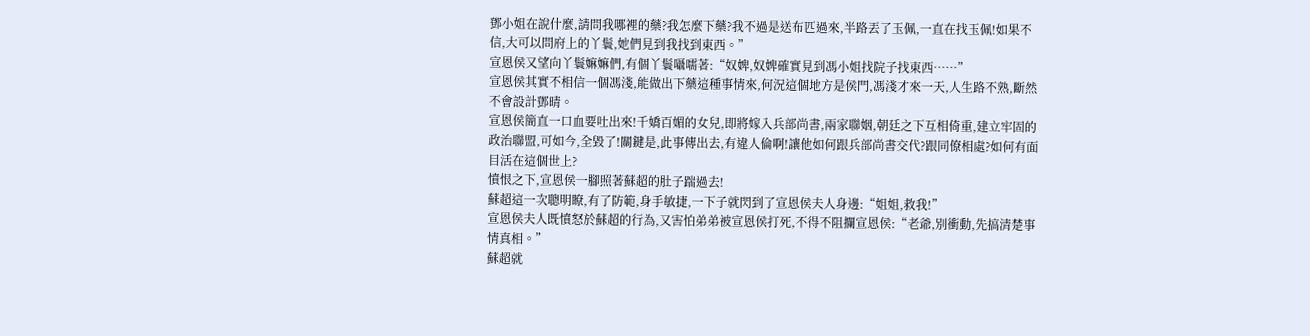鄧小姐在說什麼,請問我哪裡的藥?我怎麼下藥?我不過是送布匹過來,半路丟了玉佩,一直在找玉佩!如果不信,大可以問府上的丫鬟,她們見到我找到東西。”
宣恩侯又望向丫鬟嫲嫲們,有個丫鬟囁嚅著:“奴婢,奴婢確實見到馮小姐找院子找東西……”
宣恩侯其實不相信一個馮淺,能做出下藥這種事情來,何況這個地方是侯門,馮淺才來一天,人生路不熟,斷然不會設計鄧晴。
宣恩侯簡直一口血要吐出來!千嬌百媚的女兒,即將嫁入兵部尚書,兩家聯姻,朝廷之下互相倚重,建立牢固的政治聯盟,可如今,全毀了!關鍵是,此事傳出去,有違人倫啊!讓他如何跟兵部尚書交代?跟同僚相處?如何有面目活在這個世上?
憤恨之下,宣恩侯一腳照著蘇超的肚子踹過去!
蘇超這一次聰明瞭,有了防範,身手敏捷,一下子就閃到了宣恩侯夫人身邊:“姐姐,救我!”
宣恩侯夫人既憤怒於蘇超的行為,又害怕弟弟被宣恩侯打死,不得不阻攔宣恩侯:“老爺,別衝動,先搞清楚事情真相。”
蘇超就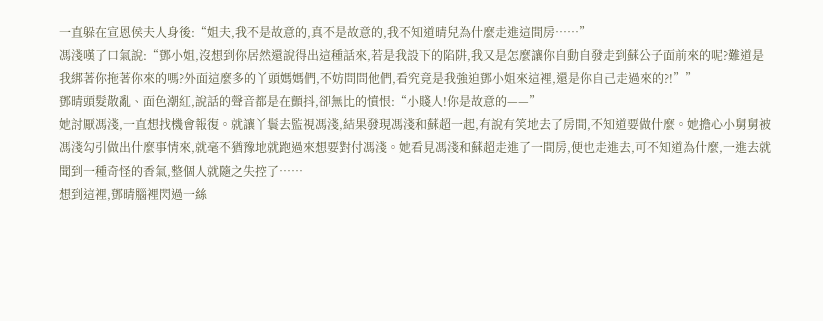一直躲在宣恩侯夫人身後:“姐夫,我不是故意的,真不是故意的,我不知道晴兒為什麼走進這間房……”
馮淺嘆了口氣說:“鄧小姐,沒想到你居然還說得出這種話來,若是我設下的陷阱,我又是怎麼讓你自動自發走到蘇公子面前來的呢?難道是我綁著你拖著你來的嗎?外面這麼多的丫頭媽媽們,不妨問問他們,看究竟是我強迫鄧小姐來這裡,還是你自己走過來的?!””
鄧晴頭髮散亂、面色潮紅,說話的聲音都是在顫抖,卻無比的憤恨:“小賤人!你是故意的——”
她討厭馮淺,一直想找機會報復。就讓丫鬟去監視馮淺,結果發現馮淺和蘇超一起,有說有笑地去了房間,不知道要做什麼。她擔心小舅舅被馮淺勾引做出什麼事情來,就毫不猶豫地就跑過來想要對付馮淺。她看見馮淺和蘇超走進了一間房,便也走進去,可不知道為什麼,一進去就聞到一種奇怪的香氣,整個人就隨之失控了……
想到這裡,鄧晴腦裡閃過一絲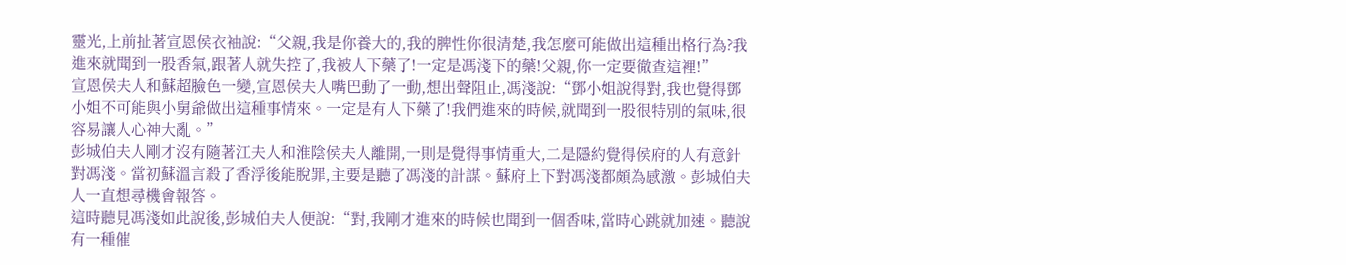靈光,上前扯著宣恩侯衣袖說:“父親,我是你養大的,我的脾性你很清楚,我怎麼可能做出這種出格行為?我進來就聞到一股香氣,跟著人就失控了,我被人下藥了!一定是馮淺下的藥!父親,你一定要徹查這裡!”
宣恩侯夫人和蘇超臉色一變,宣恩侯夫人嘴巴動了一動,想出聲阻止,馮淺說:“鄧小姐說得對,我也覺得鄧小姐不可能與小舅爺做出這種事情來。一定是有人下藥了!我們進來的時候,就聞到一股很特別的氣味,很容易讓人心神大亂。”
彭城伯夫人剛才沒有隨著江夫人和淮陰侯夫人離開,一則是覺得事情重大,二是隱約覺得侯府的人有意針對馮淺。當初蘇溫言殺了香浮後能脫罪,主要是聽了馮淺的計謀。蘇府上下對馮淺都頗為感激。彭城伯夫人一直想尋機會報答。
這時聽見馮淺如此說後,彭城伯夫人便說:“對,我剛才進來的時候也聞到一個香味,當時心跳就加速。聽說有一種催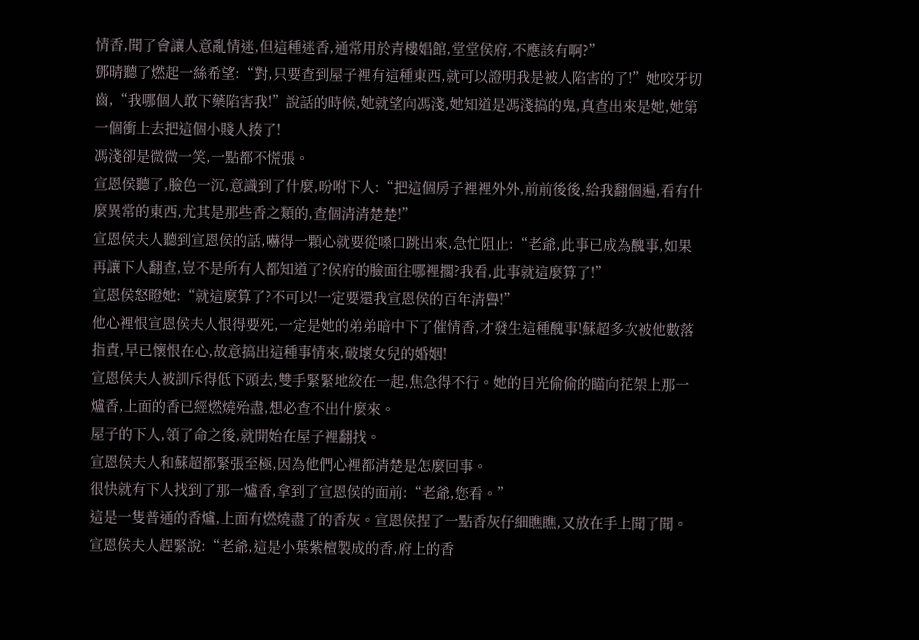情香,聞了會讓人意亂情迷,但這種迷香,通常用於青樓娼館,堂堂侯府,不應該有啊?”
鄧晴聽了燃起一絲希望:“對,只要查到屋子裡有這種東西,就可以證明我是被人陷害的了!”她咬牙切齒,“我哪個人敢下藥陷害我!”說話的時候,她就望向馮淺,她知道是馮淺搞的鬼,真查出來是她,她第一個衝上去把這個小賤人揍了!
馮淺卻是微微一笑,一點都不慌張。
宣恩侯聽了,臉色一沉,意識到了什麼,吩咐下人:“把這個房子裡裡外外,前前後後,給我翻個遍,看有什麼異常的東西,尤其是那些香之類的,查個清清楚楚!”
宣恩侯夫人聽到宣恩侯的話,嚇得一顆心就要從嗓口跳出來,急忙阻止:“老爺,此事已成為醜事,如果再讓下人翻查,豈不是所有人都知道了?侯府的臉面往哪裡擱?我看,此事就這麼算了!”
宣恩侯怒瞪她:“就這麼算了?不可以!一定要還我宣恩侯的百年清譽!”
他心裡恨宣恩侯夫人恨得要死,一定是她的弟弟暗中下了催情香,才發生這種醜事!蘇超多次被他數落指責,早已懷恨在心,故意搞出這種事情來,破壞女兒的婚姻!
宣恩侯夫人被訓斥得低下頭去,雙手緊緊地絞在一起,焦急得不行。她的目光偷偷的瞄向花架上那一爐香,上面的香已經燃燒殆盡,想必查不出什麼來。
屋子的下人,領了命之後,就開始在屋子裡翻找。
宣恩侯夫人和蘇超都緊張至極,因為他們心裡都清楚是怎麼回事。
很快就有下人找到了那一爐香,拿到了宣恩侯的面前:“老爺,您看。”
這是一隻普通的香爐,上面有燃燒盡了的香灰。宣恩侯捏了一點香灰仔細瞧瞧,又放在手上聞了聞。
宣恩侯夫人趕緊說:“老爺,這是小葉紫檀製成的香,府上的香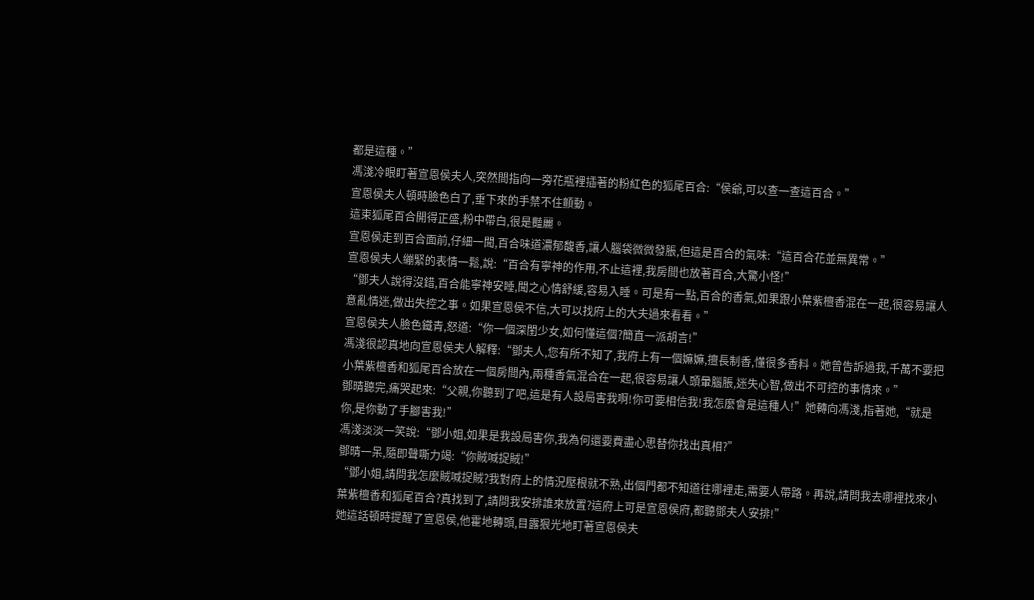都是這種。”
馮淺冷眼盯著宣恩侯夫人,突然間指向一旁花瓶裡插著的粉紅色的狐尾百合:“侯爺,可以查一查這百合。”
宣恩侯夫人頓時臉色白了,垂下來的手禁不住顫動。
這束狐尾百合開得正盛,粉中帶白,很是豔麗。
宣恩侯走到百合面前,仔細一聞,百合味道濃郁馥香,讓人腦袋微微發脹,但這是百合的氣味:“這百合花並無異常。”
宣恩侯夫人繃緊的表情一鬆,說:“百合有寧神的作用,不止這裡,我房間也放著百合,大驚小怪!”
“鄧夫人說得沒錯,百合能寧神安睡,聞之心情舒緩,容易入睡。可是有一點,百合的香氣,如果跟小葉紫檀香混在一起,很容易讓人意亂情迷,做出失控之事。如果宣恩侯不信,大可以找府上的大夫過來看看。”
宣恩侯夫人臉色鐵青,怒道:“你一個深閨少女,如何懂這個?簡直一派胡言!”
馮淺很認真地向宣恩侯夫人解釋:“鄧夫人,您有所不知了,我府上有一個嫲嫲,擅長制香,懂很多香料。她曾告訴過我,千萬不要把小葉紫檀香和狐尾百合放在一個房間內,兩種香氣混合在一起,很容易讓人頭暈腦脹,迷失心智,做出不可控的事情來。”
鄧晴聽完,痛哭起來:“父親,你聽到了吧,這是有人設局害我啊!你可要相信我!我怎麼會是這種人!”她轉向馮淺,指著她,“就是你,是你動了手腳害我!”
馮淺淡淡一笑說:“鄧小姐,如果是我設局害你,我為何還要費盡心思替你找出真相?”
鄧晴一呆,隨即聲嘶力竭:“你賊喊捉賊!”
“鄧小姐,請問我怎麼賊喊捉賊?我對府上的情況壓根就不熟,出個門都不知道往哪裡走,需要人帶路。再說,請問我去哪裡找來小葉紫檀香和狐尾百合?真找到了,請問我安排誰來放置?這府上可是宣恩侯府,都聽鄧夫人安排!”
她這話頓時提醒了宣恩侯,他霍地轉頭,目露狠光地盯著宣恩侯夫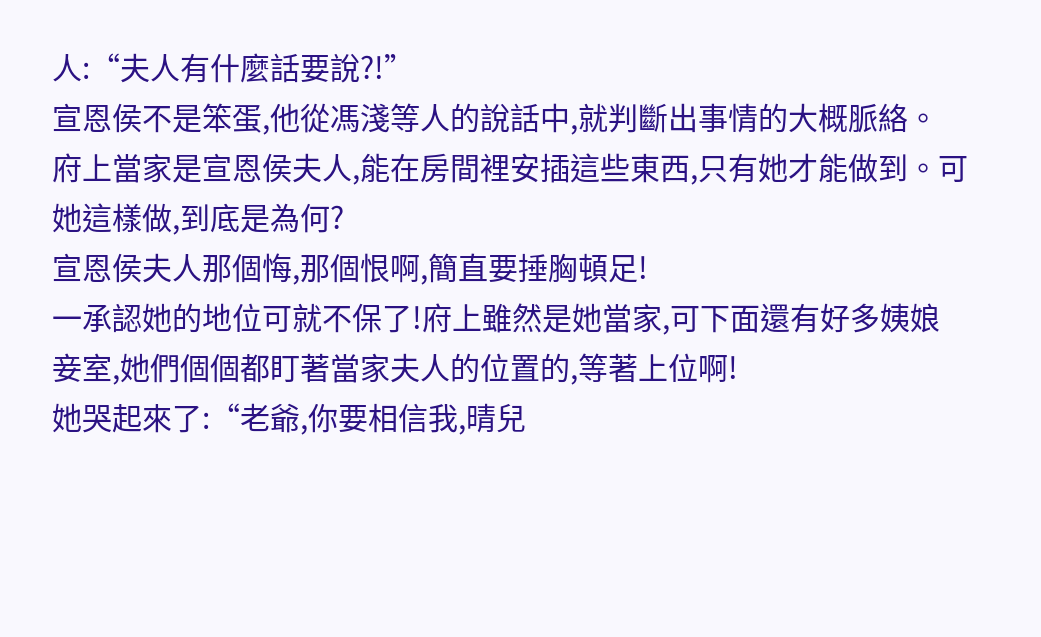人:“夫人有什麼話要說?!”
宣恩侯不是笨蛋,他從馮淺等人的說話中,就判斷出事情的大概脈絡。
府上當家是宣恩侯夫人,能在房間裡安插這些東西,只有她才能做到。可她這樣做,到底是為何?
宣恩侯夫人那個悔,那個恨啊,簡直要捶胸頓足!
一承認她的地位可就不保了!府上雖然是她當家,可下面還有好多姨娘妾室,她們個個都盯著當家夫人的位置的,等著上位啊!
她哭起來了:“老爺,你要相信我,晴兒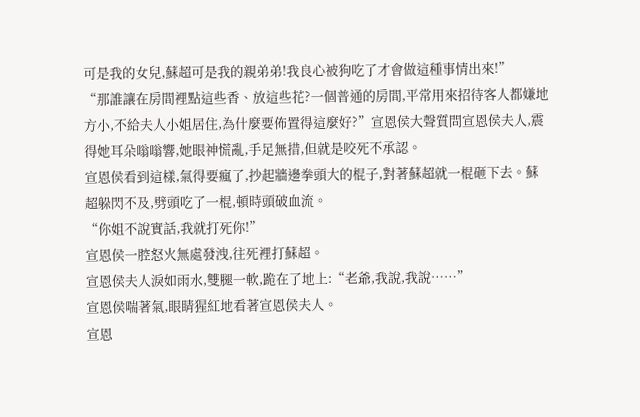可是我的女兒,蘇超可是我的親弟弟!我良心被狗吃了才會做這種事情出來!”
“那誰讓在房間裡點這些香、放這些花?一個普通的房間,平常用來招待客人都嫌地方小,不給夫人小姐居住,為什麼要佈置得這麼好?”宣恩侯大聲質問宣恩侯夫人,震得她耳朵嗡嗡響,她眼神慌亂,手足無措,但就是咬死不承認。
宣恩侯看到這樣,氣得要瘋了,抄起牆邊拳頭大的棍子,對著蘇超就一棍砸下去。蘇超躲閃不及,劈頭吃了一棍,頓時頭破血流。
“你姐不說實話,我就打死你!”
宣恩侯一腔怒火無處發洩,往死裡打蘇超。
宣恩侯夫人淚如雨水,雙腿一軟,跪在了地上:“老爺,我說,我說……”
宣恩侯喘著氣,眼睛猩紅地看著宣恩侯夫人。
宣恩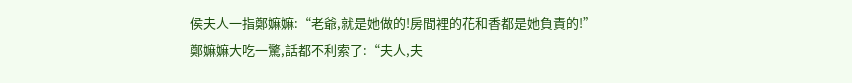侯夫人一指鄭嫲嫲:“老爺,就是她做的!房間裡的花和香都是她負責的!”
鄭嫲嫲大吃一驚,話都不利索了:“夫人,夫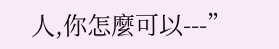人,你怎麼可以---”